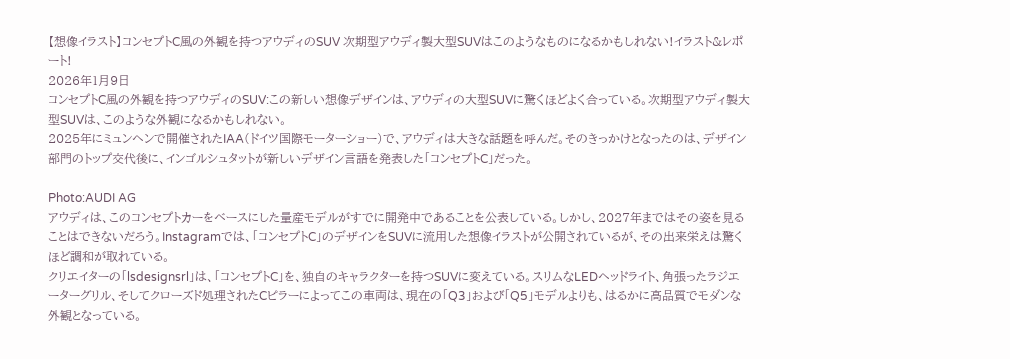【想像イラスト】コンセプトC風の外観を持つアウディのSUV 次期型アウディ製大型SUVはこのようなものになるかもしれない!イラスト&レポート!
2026年1月9日
コンセプトC風の外観を持つアウディのSUV:この新しい想像デザインは、アウディの大型SUVに驚くほどよく合っている。次期型アウディ製大型SUVは、このような外観になるかもしれない。
2025年にミュンヘンで開催されたIAA(ドイツ国際モーターショー)で、アウディは大きな話題を呼んだ。そのきっかけとなったのは、デザイン部門のトップ交代後に、インゴルシュタットが新しいデザイン言語を発表した「コンセプトC」だった。

Photo:AUDI AG
アウディは、このコンセプトカーをベースにした量産モデルがすでに開発中であることを公表している。しかし、2027年まではその姿を見ることはできないだろう。Instagramでは、「コンセプトC」のデザインをSUVに流用した想像イラストが公開されているが、その出来栄えは驚くほど調和が取れている。
クリエイターの「lsdesignsrl」は、「コンセプトC」を、独自のキャラクターを持つSUVに変えている。スリムなLEDヘッドライト、角張ったラジエーターグリル、そしてクローズド処理されたCピラーによってこの車両は、現在の「Q3」および「Q5」モデルよりも、はるかに高品質でモダンな外観となっている。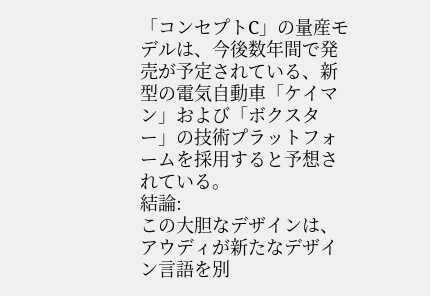「コンセプトC」の量産モデルは、今後数年間で発売が予定されている、新型の電気自動車「ケイマン」および「ボクスター」の技術プラットフォームを採用すると予想されている。
結論:
この大胆なデザインは、アウディが新たなデザイン言語を別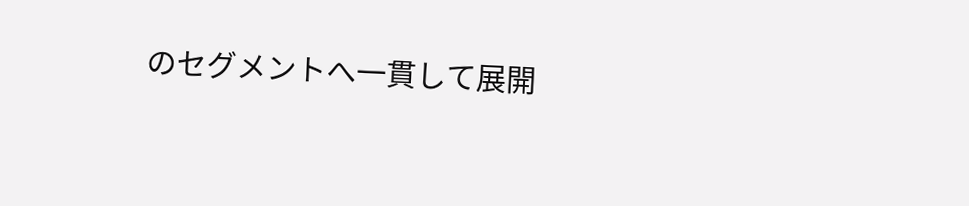のセグメントへ一貫して展開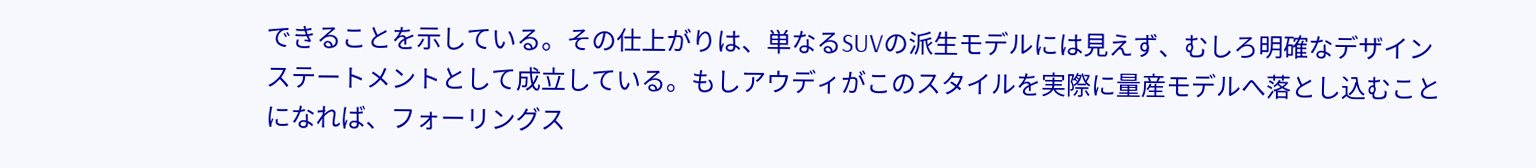できることを示している。その仕上がりは、単なるSUVの派生モデルには見えず、むしろ明確なデザインステートメントとして成立している。もしアウディがこのスタイルを実際に量産モデルへ落とし込むことになれば、フォーリングス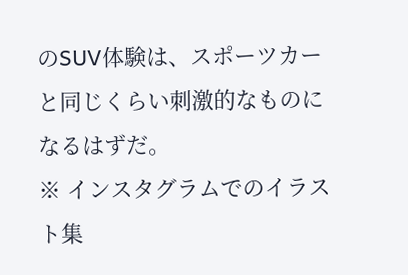のSUV体験は、スポーツカーと同じくらい刺激的なものになるはずだ。
※ インスタグラムでのイラスト集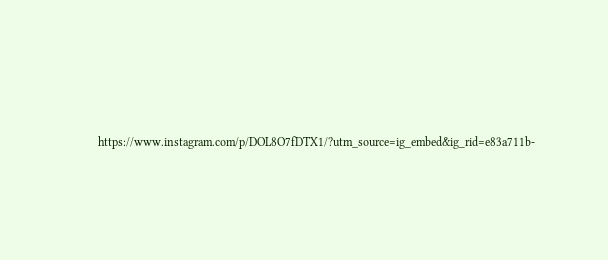https://www.instagram.com/p/DOL8O7fDTX1/?utm_source=ig_embed&ig_rid=e83a711b-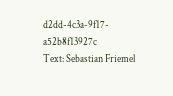d2dd-4c3a-9f17-a52b8f13927c
Text: Sebastian Friemel